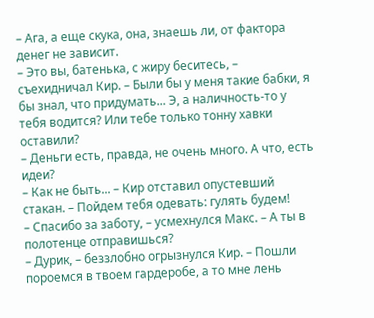– Ага, а еще скука, она, знаешь ли, от фактора денег не зависит.
– Это вы, батенька, с жиру беситесь, – съехидничал Кир. – Были бы у меня такие бабки, я бы знал, что придумать... Э, а наличность-то у тебя водится? Или тебе только тонну хавки оставили?
– Деньги есть, правда, не очень много. А что, есть идеи?
– Как не быть... – Кир отставил опустевший стакан. – Пойдем тебя одевать: гулять будем!
– Спасибо за заботу, – усмехнулся Макс. – А ты в полотенце отправишься?
– Дурик, – беззлобно огрызнулся Кир. – Пошли пороемся в твоем гардеробе, а то мне лень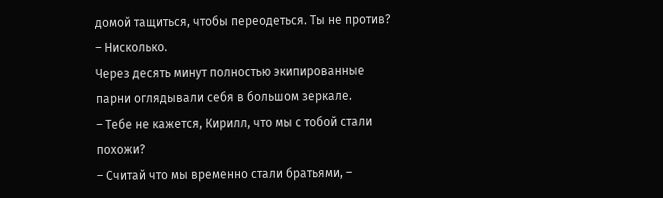домой тащиться, чтобы переодеться. Ты не против?
– Нисколько.
Через десять минут полностью экипированные парни оглядывали себя в большом зеркале.
– Тебе не кажется, Кирилл, что мы с тобой стали похожи?
– Считай что мы временно стали братьями, –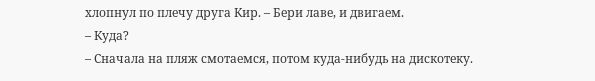хлопнул по плечу друга Кир. – Бери лаве, и двигаем.
– Куда?
– Сначала на пляж смотаемся, потом куда-нибудь на дискотеку.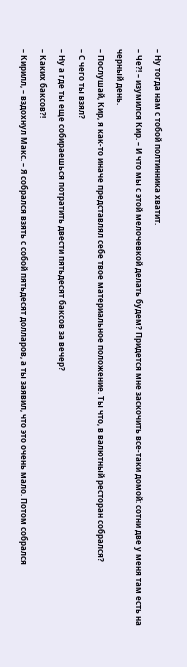– Ну тогда нам с тобой полтинника хватит.
– Че?! – изумился Кир. – И что мы с этой мелочевкой делать будем? Придется мне заскочить все-таки домой: сотни две у меня там есть на черный день.
– Послушай, Кир, я как-то иначе представлял себе твое материальное положение. Ты что, в валютный ресторан собрался?
– С чего ты взял?
– Ну а где ты еще собираешься потратить двести пятьдесят баксов за вечер?
– Каких баксов?!
– Кирилл, – вздохнул Макс. – Я собрался взять с собой пятьдесят долларов, а ты заявил, что это очень мало. Потом собрался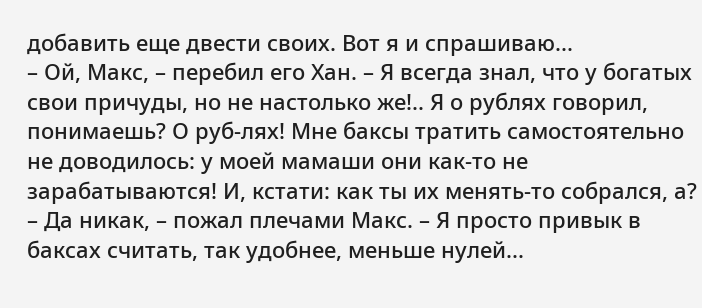добавить еще двести своих. Вот я и спрашиваю...
– Ой, Макс, – перебил его Хан. – Я всегда знал, что у богатых свои причуды, но не настолько же!.. Я о рублях говорил, понимаешь? О руб-лях! Мне баксы тратить самостоятельно не доводилось: у моей мамаши они как-то не зарабатываются! И, кстати: как ты их менять-то собрался, а?
– Да никак, – пожал плечами Макс. – Я просто привык в баксах считать, так удобнее, меньше нулей...